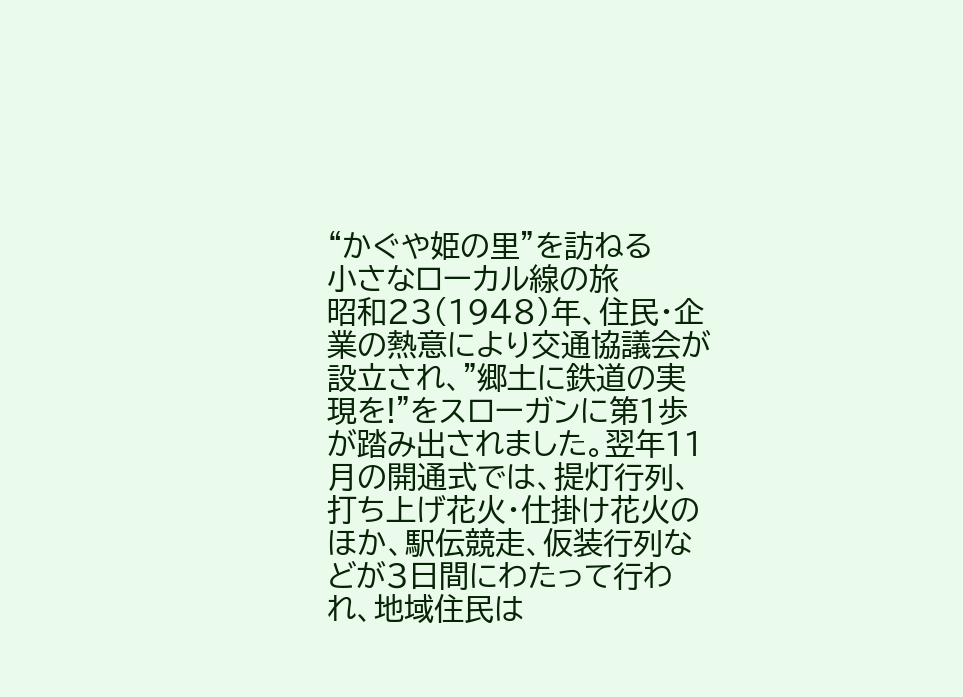“かぐや姫の里”を訪ねる
小さなローカル線の旅
昭和23(1948)年、住民・企業の熱意により交通協議会が設立され、"郷土に鉄道の実現を!"をスローガンに第1歩が踏み出されました。翌年11月の開通式では、提灯行列、打ち上げ花火・仕掛け花火のほか、駅伝競走、仮装行列などが3日間にわたって行われ、地域住民は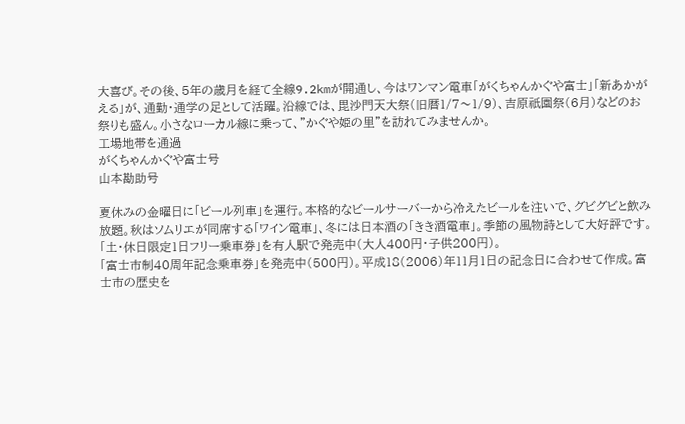大喜び。その後、5年の歳月を経て全線9.2kmが開通し、今はワンマン電車「がくちゃんかぐや富士」「新あかがえる」が、通勤・通学の足として活躍。沿線では、毘沙門天大祭(旧暦1/7〜1/9)、吉原祇園祭(6月)などのお祭りも盛ん。小さなローカル線に乗って、"かぐや姫の里"を訪れてみませんか。
工場地帯を通過
がくちゃんかぐや富士号
山本勘助号

夏休みの金曜日に「ビール列車」を運行。本格的なビールサーバーから冷えたビールを注いで、グビグビと飲み放題。秋はソムリエが同席する「ワイン電車」、冬には日本酒の「きき酒電車」。季節の風物詩として大好評です。
「土・休日限定1日フリー乗車券」を有人駅で発売中(大人400円・子供200円)。
「富士市制40周年記念乗車券」を発売中(500円)。平成18(2006)年11月1日の記念日に合わせて作成。富士市の歴史を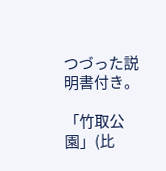つづった説明書付き。

「竹取公園」(比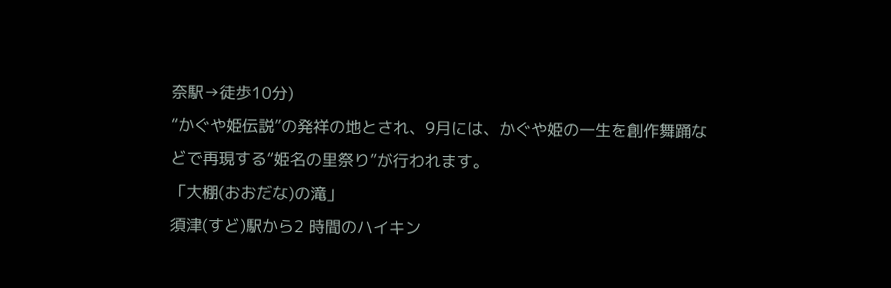奈駅→徒歩10分)
“かぐや姫伝説”の発祥の地とされ、9月には、かぐや姫の一生を創作舞踊などで再現する“姫名の里祭り”が行われます。
「大棚(おおだな)の滝」
須津(すど)駅から2 時間のハイキン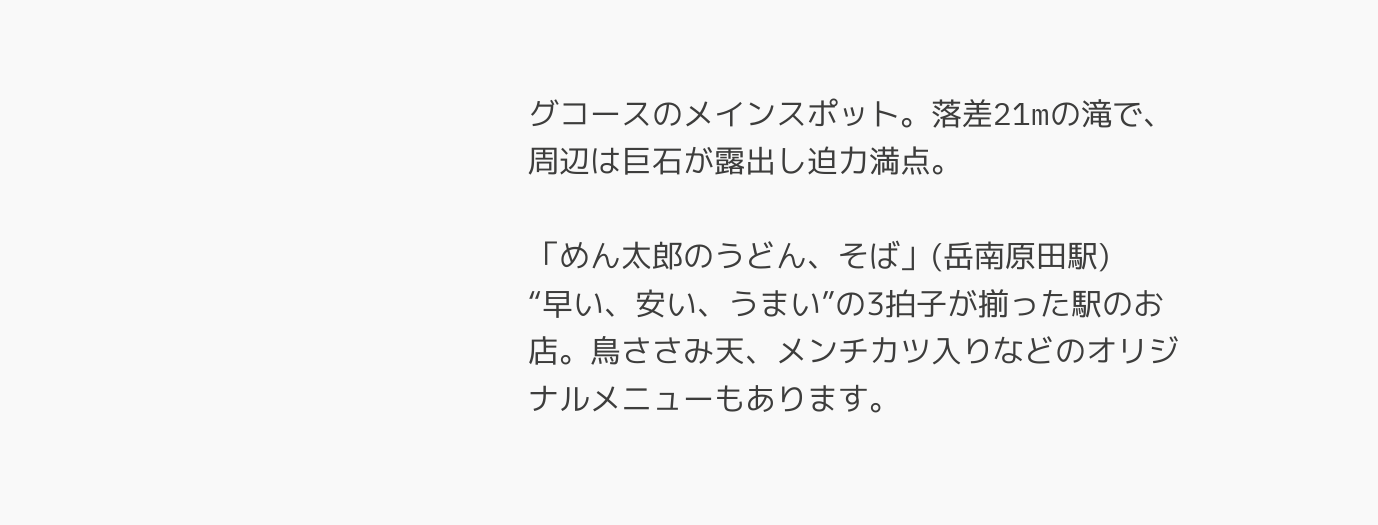グコースのメインスポット。落差21mの滝で、周辺は巨石が露出し迫力満点。

「めん太郎のうどん、そば」(岳南原田駅)
“早い、安い、うまい”の3拍子が揃った駅のお店。鳥ささみ天、メンチカツ入りなどのオリジナルメニューもあります。